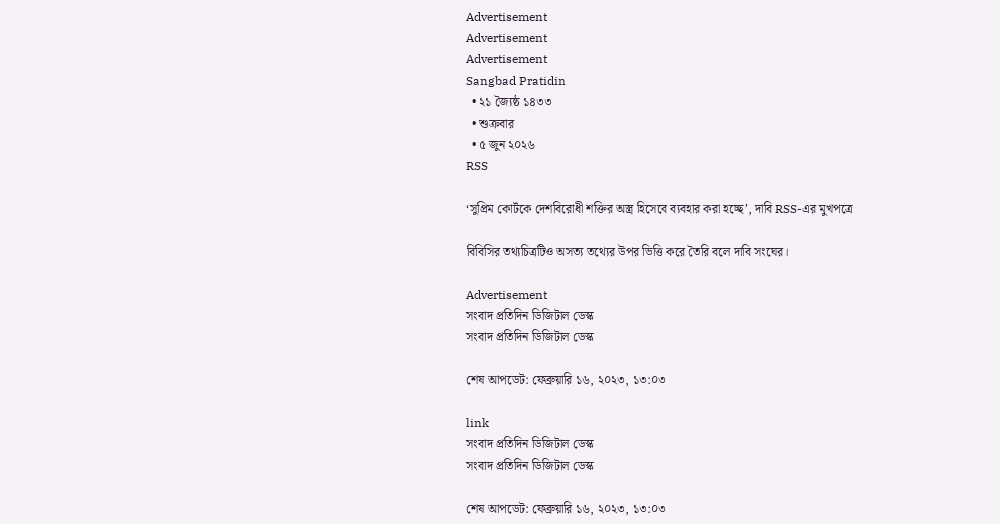Advertisement
Advertisement
Advertisement
Sangbad Pratidin
  • ২১ জ্যৈষ্ঠ ১৪৩৩
  • শুক্রবার
  • ৫ জুন ২০২৬
RSS

‘সুপ্রিম কোর্টকে দেশবিরোধী শক্তির অস্ত্র হিসেবে ব্যবহার করা হচ্ছে’, দাবি RSS-এর মুখপত্রে

বিবিসির তথ্যচিত্রটিও অসত্য তথ্যের উপর ভিত্তি করে তৈরি বলে দাবি সংঘের।

Advertisement
সংবাদ প্রতিদিন ডিজিটাল ডেস্ক
সংবাদ প্রতিদিন ডিজিটাল ডেস্ক

শেষ আপডেট: ফেব্রুয়ারি ১৬, ২০২৩, ১৩:০৩

link
সংবাদ প্রতিদিন ডিজিটাল ডেস্ক
সংবাদ প্রতিদিন ডিজিটাল ডেস্ক

শেষ আপডেট: ফেব্রুয়ারি ১৬, ২০২৩, ১৩:০৩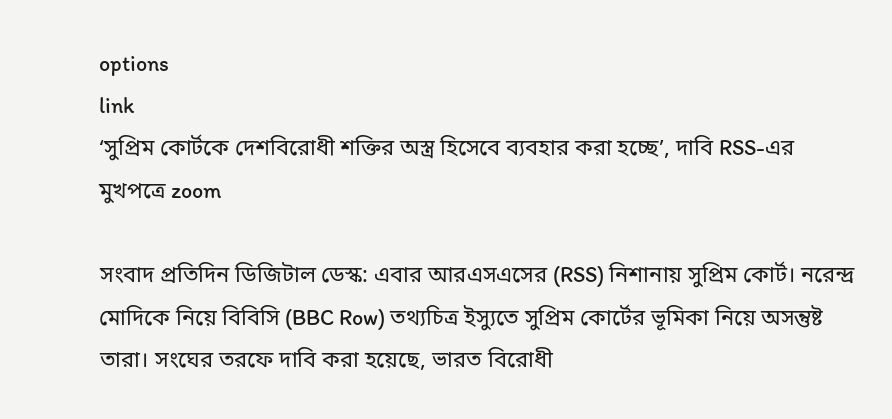options
link
‘সুপ্রিম কোর্টকে দেশবিরোধী শক্তির অস্ত্র হিসেবে ব্যবহার করা হচ্ছে’, দাবি RSS-এর মুখপত্রে zoom

সংবাদ প্রতিদিন ডিজিটাল ডেস্ক: এবার আরএসএসের (RSS) নিশানায় সুপ্রিম কোর্ট। নরেন্দ্র মোদিকে নিয়ে বিবিসি (BBC Row) তথ্যচিত্র ইস্যুতে সুপ্রিম কোর্টের ভূমিকা নিয়ে অসন্তুষ্ট তারা। সংঘের তরফে দাবি করা হয়েছে, ভারত বিরোধী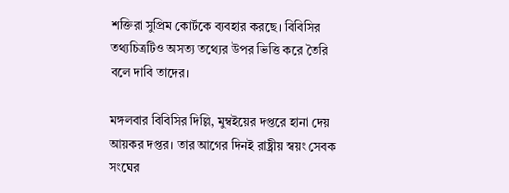শক্তিরা সুপ্রিম কোর্টকে ব্যবহার করছে। বিবিসির তথ্যচিত্রটিও অসত্য তথ্যের উপর ভিত্তি করে তৈরি বলে দাবি তাদের।

মঙ্গলবার বিবিসির দিল্লি, মুম্বইয়ের দপ্তরে হানা দেয় আয়কর দপ্তর। তার আগের দিনই রাষ্ট্রীয় স্বয়ং সেবক সংঘের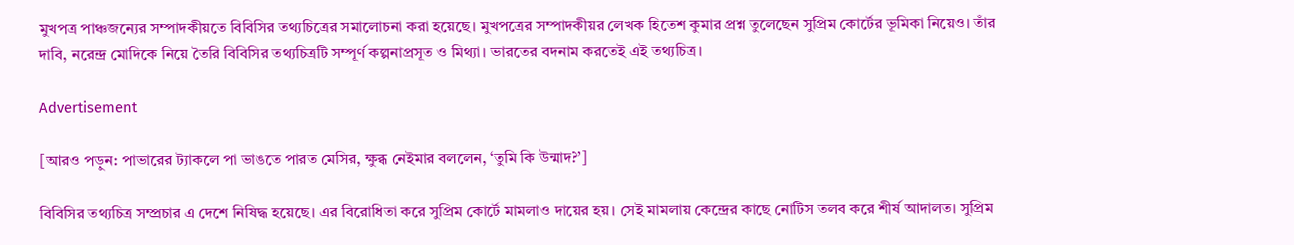মুখপত্র পাঞ্চজন্যের সম্পাদকীয়তে বিবিসির তথ্যচিত্রের সমালোচনা করা হয়েছে। মুখপত্রের সম্পাদকীয়র লেখক হিতেশ কুমার প্রশ্ন তুলেছেন সুপ্রিম কোর্টের ভূমিকা নিয়েও। তাঁর দাবি, নরেন্দ্র মোদিকে নিয়ে তৈরি বিবিসির তথ্যচিত্রটি সম্পূর্ণ কল্পনাপ্রসূত ও মিথ্যা। ভারতের বদনাম করতেই এই তথ্যচিত্র।

Advertisement

[আরও পড়ুন: পাভারের ট্যাকলে পা ভাঙতে পারত মেসির, ক্ষুব্ধ নেইমার বললেন, ‘তুমি কি উন্মাদ?’]

বিবিসির তথ্যচিত্র সম্প্রচার এ দেশে নিষিদ্ধ হয়েছে। এর বিরোধিতা করে সুপ্রিম কোর্টে মামলাও দায়ের হয়। সেই মামলায় কেন্দ্রের কাছে নোটিস তলব করে শীর্ষ আদালত। সুপ্রিম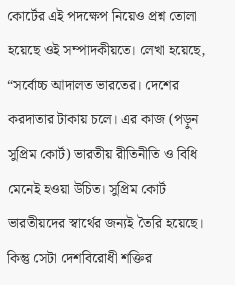কোর্টের এই পদক্ষেপ নিয়েও প্রশ্ন তোলা হয়েছে ওই সম্পাদকীয়তে। লেখা হয়েছে, “সর্বোচ্চ আদালত ভারতের। দেশের করদাতার টাকায় চলে। এর কাজ (পড়ুন সুপ্রিম কোর্ট) ভারতীয় রীতিনীতি ও বিধি মেনেই হওয়া উচিত। সুপ্রিম কোর্ট ভারতীয়দের স্বার্থের জন্যই তৈরি হয়েছে। কিন্তু সেটা দেশবিরোধী শক্তির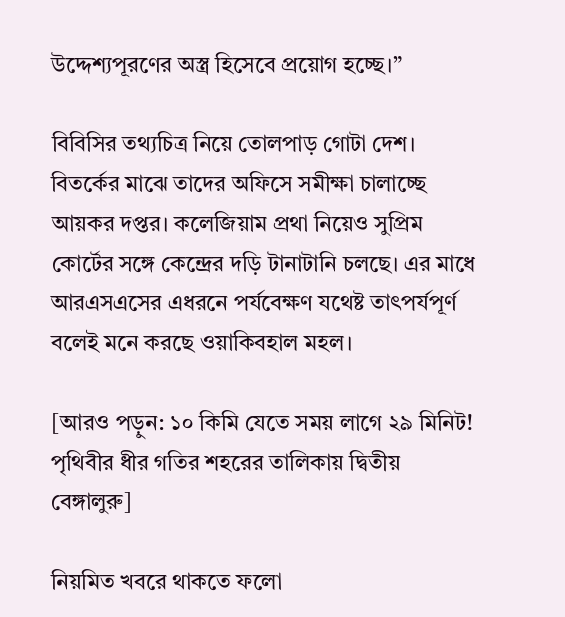উদ্দেশ্যপূরণের অস্ত্র হিসেবে প্রয়োগ হচ্ছে।”

বিবিসির তথ্যচিত্র নিয়ে তোলপাড় গোটা দেশ। বিতর্কের মাঝে তাদের অফিসে সমীক্ষা চালাচ্ছে আয়কর দপ্তর। কলেজিয়াম প্রথা নিয়েও সুপ্রিম কোর্টের সঙ্গে কেন্দ্রের দড়ি টানাটানি চলছে। এর মাধে আরএসএসের এধরনে পর্যবেক্ষণ যথেষ্ট তাৎপর্যপূর্ণ বলেই মনে করছে ওয়াকিবহাল মহল।

[আরও পড়ুন: ১০ কিমি যেতে সময় লাগে ২৯ মিনিট! পৃথিবীর ধীর গতির শহরের তালিকায় দ্বিতীয় বেঙ্গালুরু]

নিয়মিত খবরে থাকতে ফলো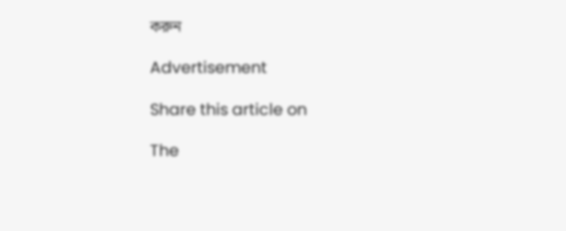করুন

Advertisement

Share this article on

The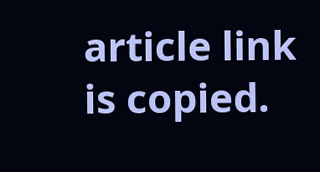article link is copied.